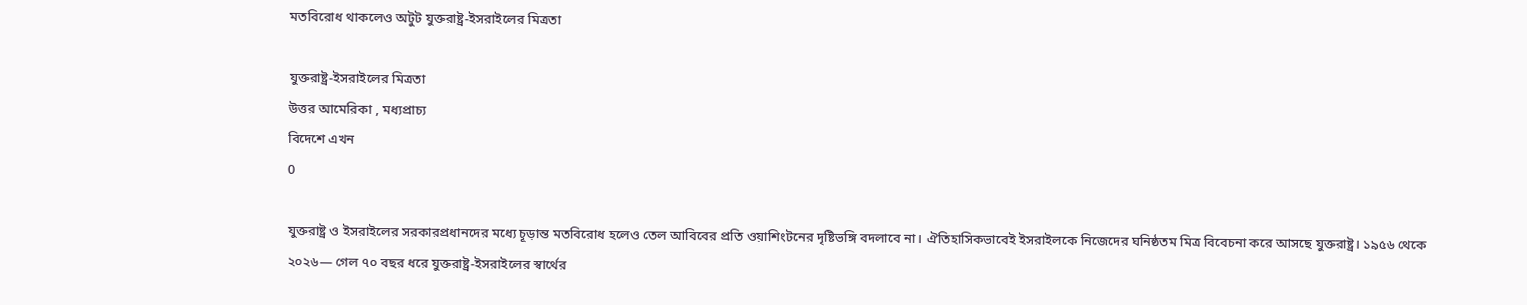মতবিরোধ থাকলেও অটুট যুক্তরাষ্ট্র-ইসরাইলের মিত্রতা

যুক্তরাষ্ট্র-ইসরাইলের মিত্রতা
উত্তর আমেরিকা , মধ্যপ্রাচ্য
বিদেশে এখন
0

যুক্তরাষ্ট্র ও ইসরাইলের সরকারপ্রধানদের মধ্যে চূড়ান্ত মতবিরোধ হলেও তেল আবিবের প্রতি ওয়াশিংটনের দৃষ্টিভঙ্গি বদলাবে না। ঐতিহাসিকভাবেই ইসরাইলকে নিজেদের ঘনিষ্ঠতম মিত্র বিবেচনা করে আসছে যুক্তরাষ্ট্র। ১৯৫৬ থেকে ২০২৬— গেল ৭০ বছর ধরে যুক্তরাষ্ট্র-ইসরাইলের স্বার্থের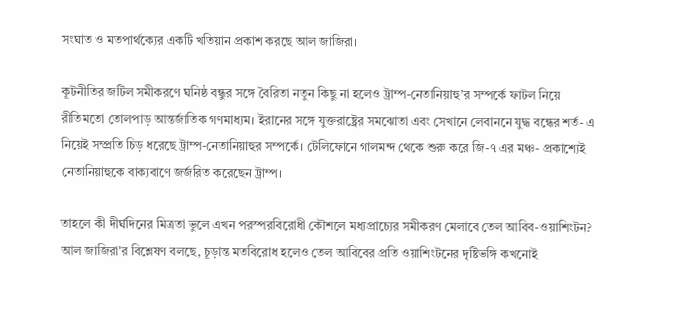সংঘাত ও মতপার্থক্যের একটি খতিয়ান প্রকাশ করছে আল জাজিরা।

কূটনীতির জটিল সমীকরণে ঘনিষ্ঠ বন্ধুর সঙ্গে বৈরিতা নতুন কিছু না হলেও ট্রাম্প-নেতানিয়াহু’র সম্পর্কে ফাটল নিয়ে রীতিমতো তোলপাড় আন্তর্জাতিক গণমাধ্যম। ইরানের সঙ্গে যুক্তরাষ্ট্রের সমঝোতা এবং সেখানে লেবাননে যুদ্ধ বন্ধের শর্ত- এ নিয়েই সম্প্রতি চিড় ধরেছে ট্রাম্প-নেতানিয়াহুর সম্পর্কে। টেলিফোনে গালমন্দ থেকে শুরু করে জি-৭ এর মঞ্চ- প্রকাশ্যেই নেতানিয়াহুকে বাক্যবাণে জর্জরিত করেছেন ট্রাম্প।

তাহলে কী দীর্ঘদিনের মিত্রতা ভুলে এখন পরস্পরবিরোধী কৌশলে মধ্যপ্রাচ্যের সমীকরণ মেলাবে তেল আবিব-ওয়াশিংটন? আল জাজিরা’র বিশ্লেষণ বলছে, চূড়ান্ত মতবিরোধ হলেও তেল আবিবের প্রতি ওয়াশিংটনের দৃষ্টিভঙ্গি কখনোই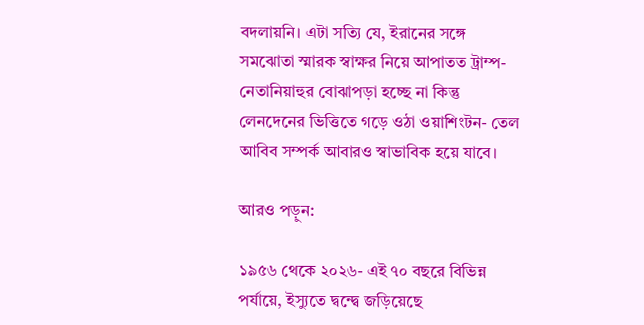বদলায়নি। এটা সত্যি যে, ইরানের সঙ্গে সমঝোতা স্মারক স্বাক্ষর নিয়ে আপাতত ট্রাম্প-নেতানিয়াহুর বোঝাপড়া হচ্ছে না কিন্তু লেনদেনের ভিত্তিতে গড়ে ওঠা ওয়াশিংটন- তেল আবিব সম্পর্ক আবারও স্বাভাবিক হয়ে যাবে।

আরও পড়ুন:

১৯৫৬ থেকে ২০২৬- এই ৭০ বছরে বিভিন্ন পর্যায়ে, ইস্যুতে দ্বন্দ্বে জড়িয়েছে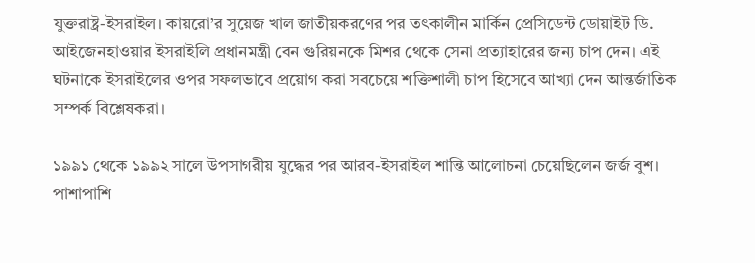যুক্তরাষ্ট্র-ইসরাইল। কায়রো’র সুয়েজ খাল জাতীয়করণের পর তৎকালীন মার্কিন প্রেসিডেন্ট ডোয়াইট ডি. আইজেনহাওয়ার ইসরাইলি প্রধানমন্ত্রী বেন গুরিয়নকে মিশর থেকে সেনা প্রত্যাহারের জন্য চাপ দেন। এই ঘটনাকে ইসরাইলের ওপর সফলভাবে প্রয়োগ করা সবচেয়ে শক্তিশালী চাপ হিসেবে আখ্যা দেন আন্তর্জাতিক সম্পর্ক বিশ্লেষকরা।

১৯৯১ থেকে ১৯৯২ সালে উপসাগরীয় যুদ্ধের পর আরব-ইসরাইল শান্তি আলোচনা চেয়েছিলেন জর্জ বুশ। পাশাপাশি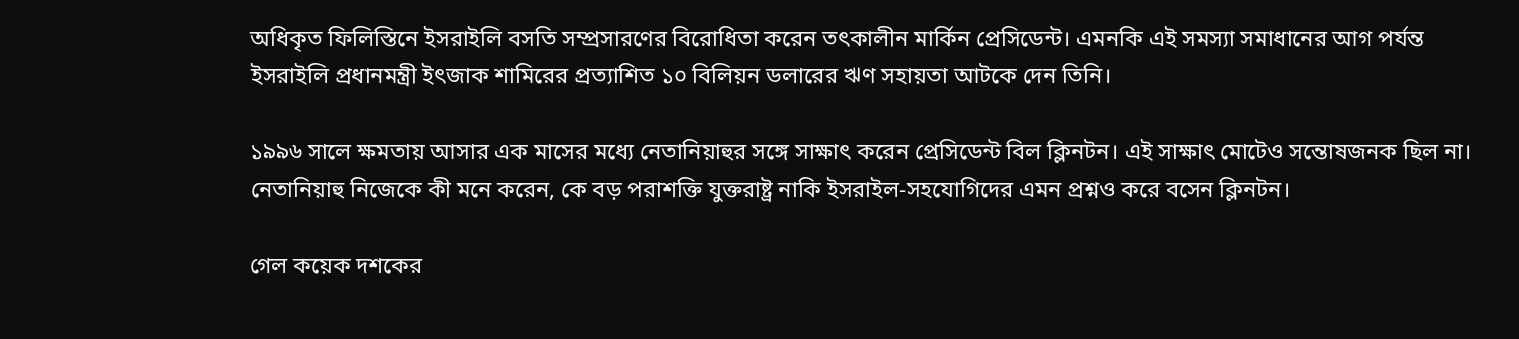অধিকৃত ফিলিস্তিনে ইসরাইলি বসতি সম্প্রসারণের বিরোধিতা করেন তৎকালীন মার্কিন প্রেসিডেন্ট। এমনকি এই সমস্যা সমাধানের আগ পর্যন্ত ইসরাইলি প্রধানমন্ত্রী ইৎজাক শামিরের প্রত্যাশিত ১০ বিলিয়ন ডলারের ঋণ সহায়তা আটকে দেন তিনি।

১৯৯৬ সালে ক্ষমতায় আসার এক মাসের মধ্যে নেতানিয়াহুর সঙ্গে সাক্ষাৎ করেন প্রেসিডেন্ট বিল ক্লিনটন। এই সাক্ষাৎ মোটেও সন্তোষজনক ছিল না। নেতানিয়াহু নিজেকে কী মনে করেন, কে বড় পরাশক্তি যুক্তরাষ্ট্র নাকি ইসরাইল-সহযোগিদের এমন প্রশ্নও করে বসেন ক্লিনটন।

গেল কয়েক দশকের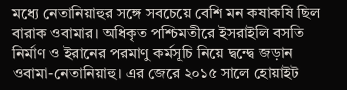মধ্যে নেতানিয়াহুর সঙ্গে সবচেয়ে বেশি মন কষাকষি ছিল বারাক ওবামার। অধিকৃত পশ্চিমতীরে ইসরাইলি বসতি নির্মাণ ও ইরানের পরমাণু কর্মসূচি নিয়ে দ্বন্দ্বে জড়ান ওবামা-নেতানিয়াহু। এর জেরে ২০১৫ সালে হোয়াইট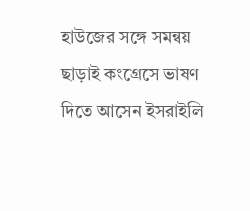হাউজের সঙ্গে সমন্বয় ছাড়াই কংগ্রেসে ভাষণ দিতে আসেন ইসরাইলি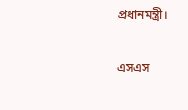প্রধানমন্ত্রী।

এসএস